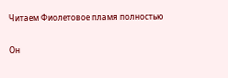Читаем Фиолетовое пламя полностью

Он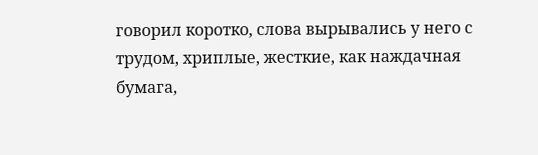говорил коротко, слова вырывались у него с трудом, хриплые, жесткие, как наждачная бумага,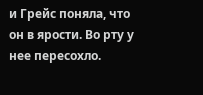и Грейс поняла, что он в ярости. Во рту у нее пересохло.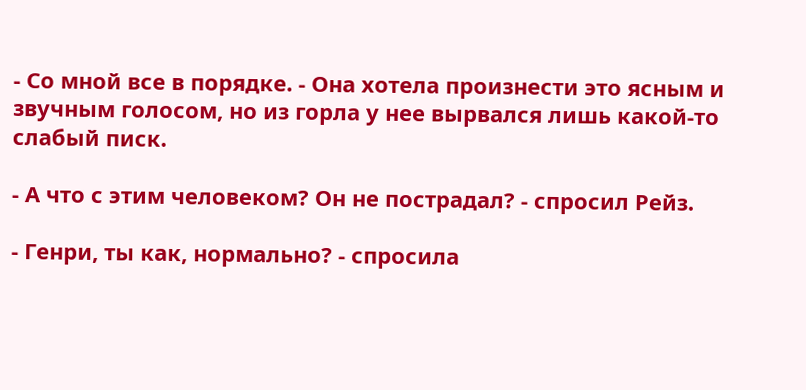- Со мной все в порядке. - Она хотела произнести это ясным и звучным голосом, но из горла у нее вырвался лишь какой-то слабый писк.

- А что с этим человеком? Он не пострадал? - спросил Рейз.

- Генри, ты как, нормально? - спросила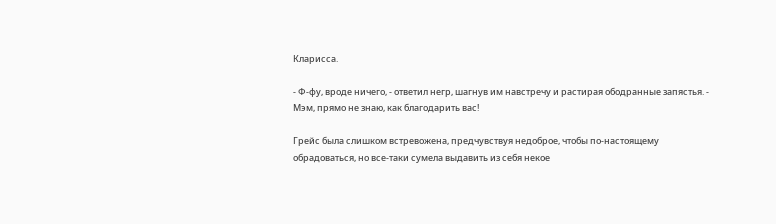Кларисса.

- Ф-фу, вроде ничего, - ответил негр, шагнув им навстречу и растирая ободранные запястья. - Мэм, прямо не знаю, как благодарить вас!

Грейс была слишком встревожена, предчувствуя недоброе, чтобы по-настоящему обрадоваться, но все-таки сумела выдавить из себя некое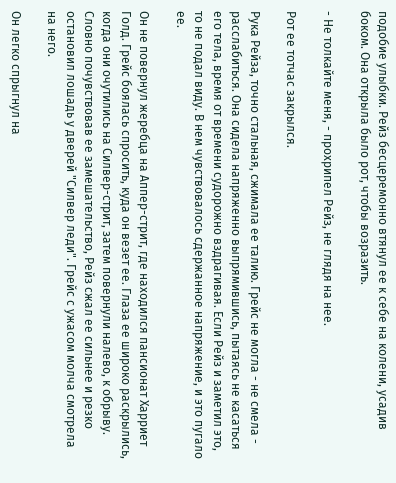подобие улыбки. Рейз бесцеремонно втянул ее к себе на колени, усадив боком. Она открыла было рот, чтобы возразить.

- Не толкайте меня, - прохрипел Рейз, не глядя на нее.

Рот ее тотчас закрылся.

Рука Рейза, точно стальная, сжимала ее талию. Грейс не могла - не смела - расслабиться. Она сидела напряженно выпрямившись, пытаясь не касаться его тела, время от времени судорожно вздрагивая. Если Рейз и заметил это, то не подал виду. В нем чувствовалось сдержанное напряжение, и это пугало ее.

Он не повернул жеребца на Аппер-стрит, где находился пансионат Харриет Голд. Грейс боялась спросить, куда он везет ее. Глаза ее широко раскрылись, когда они очутились на Силвер-стрит, затем повернули налево, к обрыву. Словно почувствовав ее замешательство, Рейз сжал ее сильнее и резко остановил лошадь у дверей "Силвер леди". Грейс с ужасом молча смотрела на него.

Он легко спрыгнул на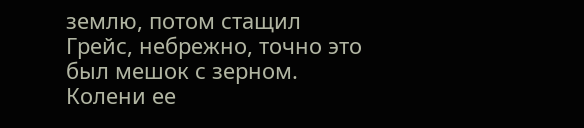землю, потом стащил Грейс, небрежно, точно это был мешок с зерном. Колени ее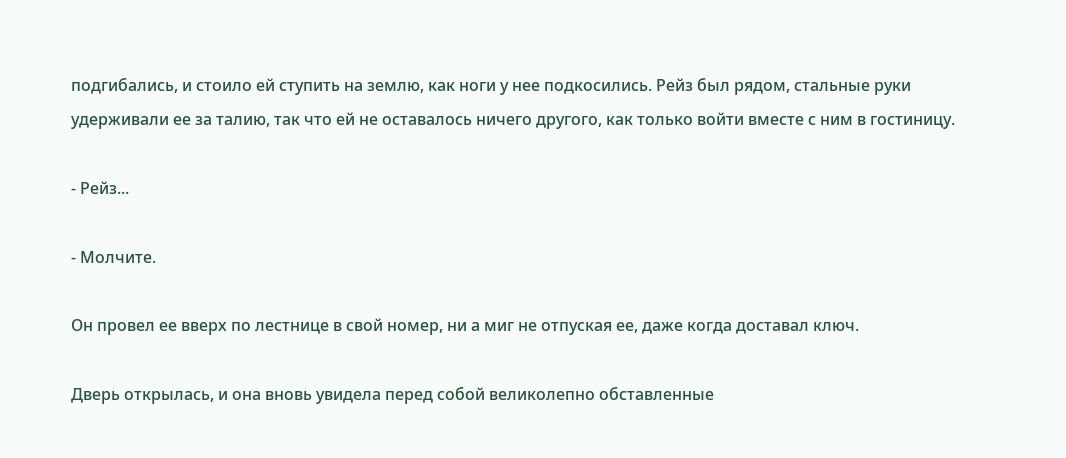подгибались, и стоило ей ступить на землю, как ноги у нее подкосились. Рейз был рядом, стальные руки удерживали ее за талию, так что ей не оставалось ничего другого, как только войти вместе с ним в гостиницу.

- Рейз...

- Молчите.

Он провел ее вверх по лестнице в свой номер, ни а миг не отпуская ее, даже когда доставал ключ.

Дверь открылась, и она вновь увидела перед собой великолепно обставленные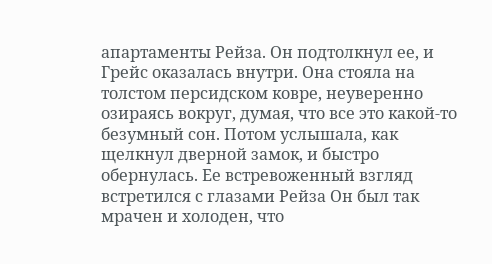апартаменты Рейза. Он подтолкнул ее, и Грейс оказалась внутри. Она стояла на толстом персидском ковре, неуверенно озираясь вокруг, думая, что все это какой-то безумный сон. Потом услышала, как щелкнул дверной замок, и быстро обернулась. Ее встревоженный взгляд встретился с глазами Рейза Он был так мрачен и холоден, что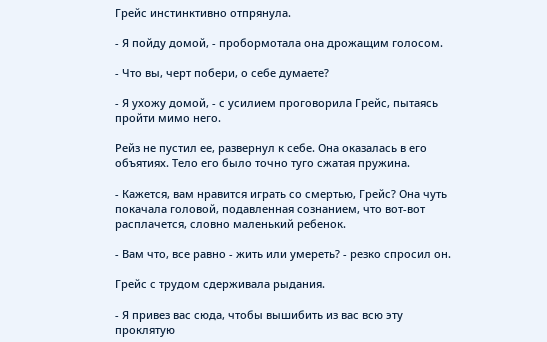Грейс инстинктивно отпрянула.

- Я пойду домой, - пробормотала она дрожащим голосом.

- Что вы, черт побери, о себе думаете?

- Я ухожу домой, - с усилием проговорила Грейс, пытаясь пройти мимо него.

Рейз не пустил ее, развернул к себе. Она оказалась в его объятиях. Тело его было точно туго сжатая пружина.

- Кажется, вам нравится играть со смертью, Грейс? Она чуть покачала головой, подавленная сознанием, что вот-вот расплачется, словно маленький ребенок.

- Вам что, все равно - жить или умереть? - резко спросил он.

Грейс с трудом сдерживала рыдания.

- Я привез вас сюда, чтобы вышибить из вас всю эту проклятую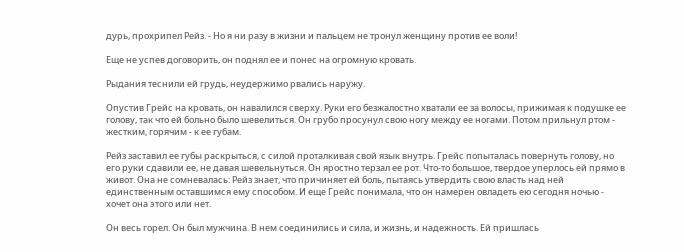дурь, прохрипел Рейз. - Но я ни разу в жизни и пальцем не тронул женщину против ее воли!

Еще не успев договорить, он поднял ее и понес на огромную кровать.

Рыдания теснили ей грудь, неудержимо рвались наружу.

Опустив Грейс на кровать, он навалился сверху. Руки его безжалостно хватали ее за волосы, прижимая к подушке ее голову, так что ей больно было шевелиться. Он грубо просунул свою ногу между ее ногами. Потом прильнул ртом - жестким, горячим - к ее губам.

Рейз заставил ее губы раскрыться, с силой проталкивая свой язык внутрь. Грейс попыталась повернуть голову, но его руки сдавили ее, не давая шевельнуться. Он яростно терзал ее рот. Что-то большое, твердое уперлось ей прямо в живот. Она не сомневалась: Рейз знает, что причиняет ей боль, пытаясь утвердить свою власть над ней единственным оставшимся ему способом. И еще Грейс понимала, что он намерен овладеть ею сегодня ночью - хочет она этого или нет.

Он весь горел. Он был мужчина. В нем соединились и сила, и жизнь, и надежность. Ей пришлась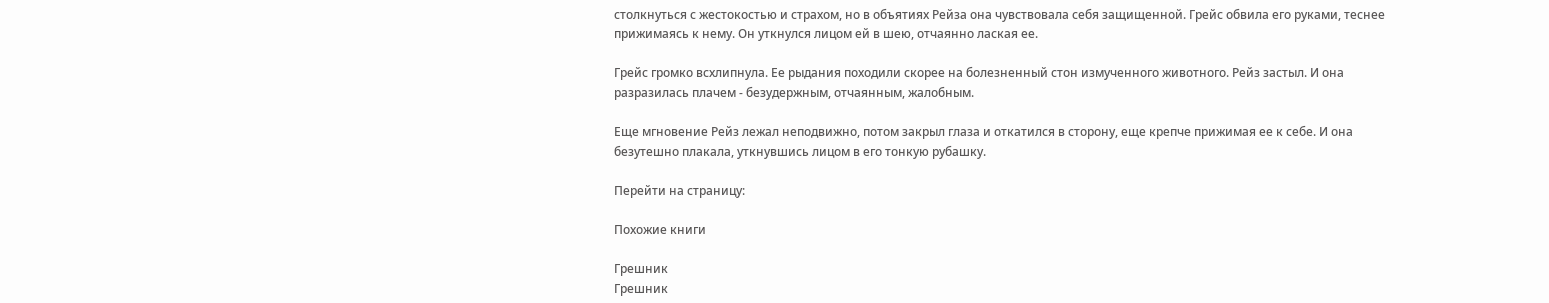столкнуться с жестокостью и страхом, но в объятиях Рейза она чувствовала себя защищенной. Грейс обвила его руками, теснее прижимаясь к нему. Он уткнулся лицом ей в шею, отчаянно лаская ее.

Грейс громко всхлипнула. Ее рыдания походили скорее на болезненный стон измученного животного. Рейз застыл. И она разразилась плачем - безудержным, отчаянным, жалобным.

Еще мгновение Рейз лежал неподвижно, потом закрыл глаза и откатился в сторону, еще крепче прижимая ее к себе. И она безутешно плакала, уткнувшись лицом в его тонкую рубашку.

Перейти на страницу:

Похожие книги

Грешник
Грешник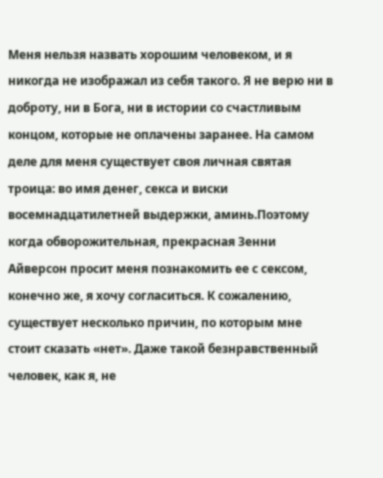Меня нельзя назвать хорошим человеком, и я никогда не изображал из себя такого. Я не верю ни в доброту, ни в Бога, ни в истории со счастливым концом, которые не оплачены заранее. На самом деле для меня существует своя личная святая троица: во имя денег, секса и виски восемнадцатилетней выдержки, аминь.Поэтому когда обворожительная, прекрасная Зенни Айверсон просит меня познакомить ее с сексом, конечно же, я хочу согласиться. К сожалению, существует несколько причин, по которым мне стоит сказать «нет». Даже такой безнравственный человек, как я, не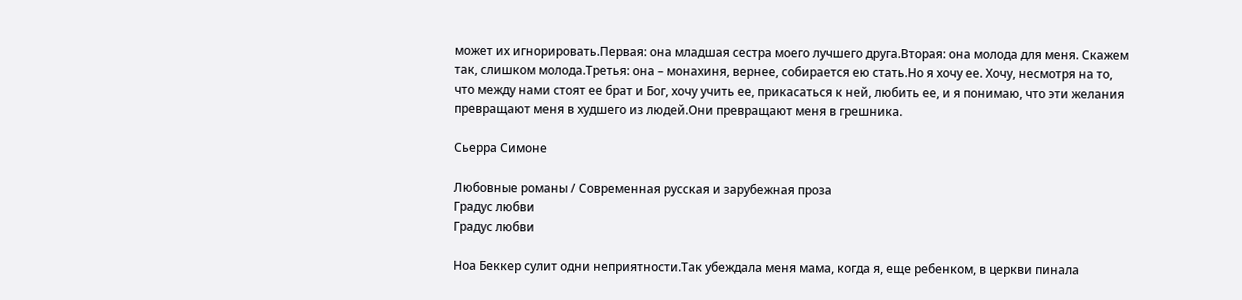может их игнорировать.Первая: она младшая сестра моего лучшего друга.Вторая: она молода для меня. Скажем так, слишком молода.Третья: она – монахиня, вернее, собирается ею стать.Но я хочу ее. Хочу, несмотря на то, что между нами стоят ее брат и Бог, хочу учить ее, прикасаться к ней, любить ее, и я понимаю, что эти желания превращают меня в худшего из людей.Они превращают меня в грешника.

Сьерра Симоне

Любовные романы / Современная русская и зарубежная проза
Градус любви
Градус любви

Ноа Беккер сулит одни неприятности.Так убеждала меня мама, когда я, еще ребенком, в церкви пинала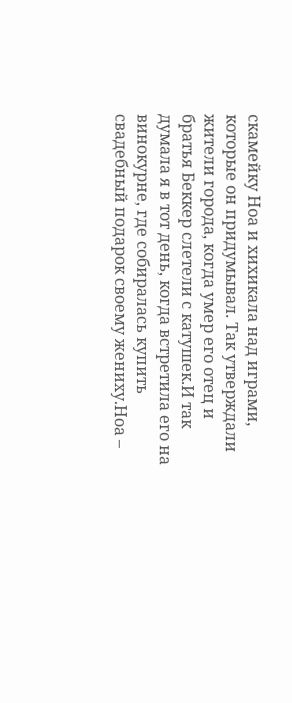скамейку Ноа и хихикала над играми, которые он придумывал. Так утверждали жители города, когда умер его отец и братья Беккер слетели с катушек.И так думала я в тот день, когда встретила его на винокурне, где собиралась купить свадебный подарок своему жениху.Ноа –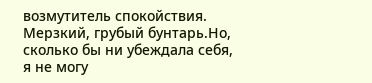возмутитель спокойствия. Мерзкий, грубый бунтарь.Но, сколько бы ни убеждала себя, я не могу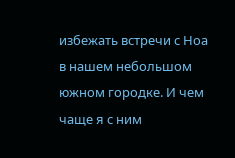избежать встречи с Ноа в нашем небольшом южном городке. И чем чаще я с ним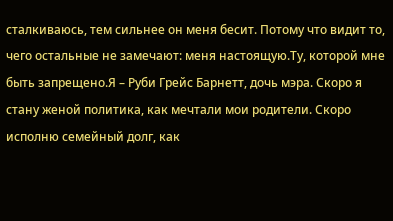сталкиваюсь, тем сильнее он меня бесит. Потому что видит то, чего остальные не замечают: меня настоящую.Ту, которой мне быть запрещено.Я – Руби Грейс Барнетт, дочь мэра. Скоро я стану женой политика, как мечтали мои родители. Скоро исполню семейный долг, как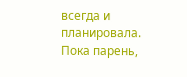всегда и планировала. Пока парень,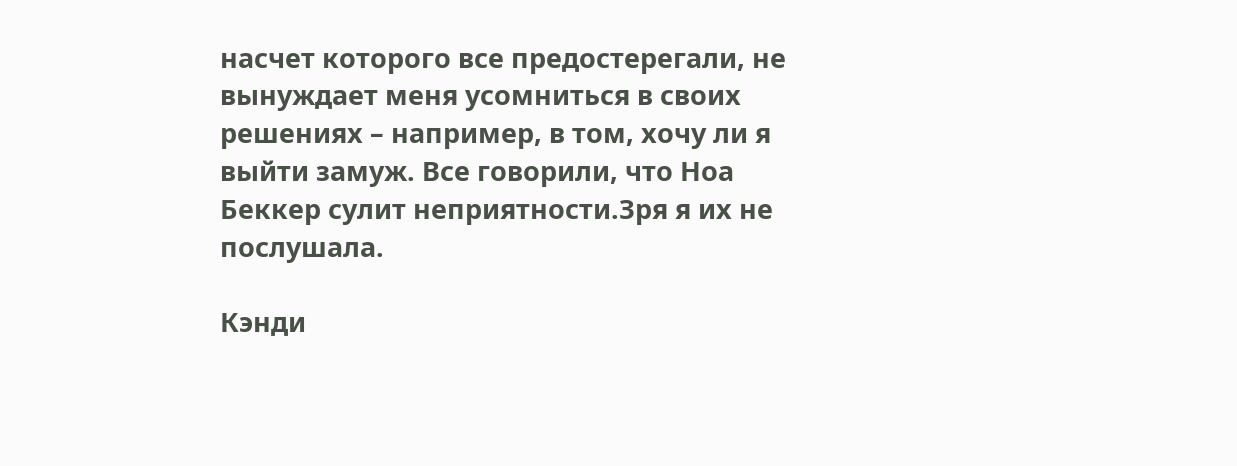насчет которого все предостерегали, не вынуждает меня усомниться в своих решениях – например, в том, хочу ли я выйти замуж. Все говорили, что Ноа Беккер сулит неприятности.Зря я их не послушала.

Кэнди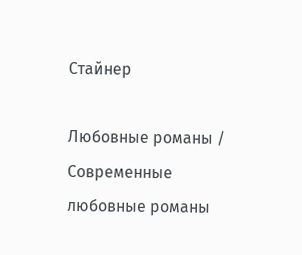Стайнер

Любовные романы / Современные любовные романы